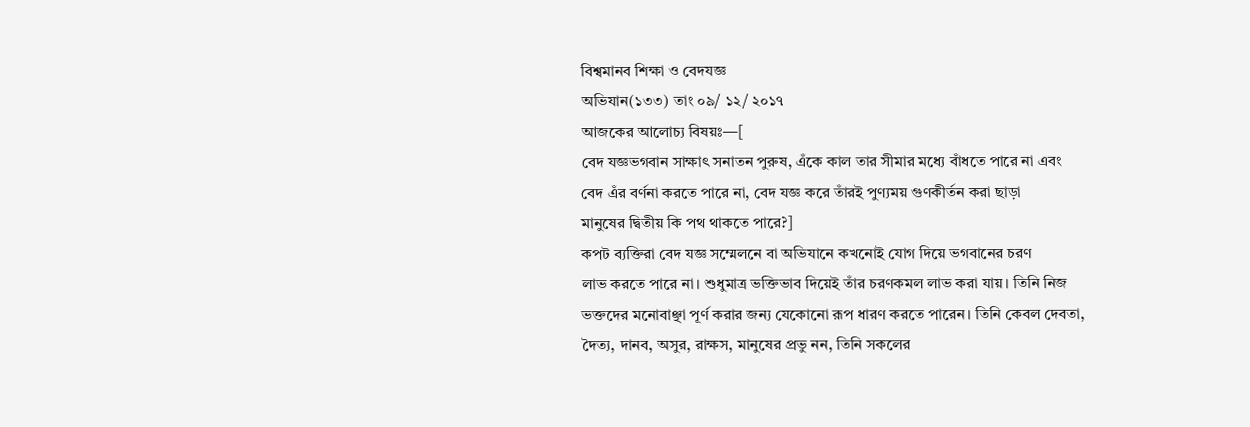বিশ্বমানব শিক্ষা ও বেদযজ্ঞ
অভিযান(১৩৩) তাং ০৯/ ১২/ ২০১৭
আজকের আলোচ্য বিষয়ঃ—[
বেদ যজ্ঞভগবান সাক্ষাৎ সনাতন পুরুষ, এঁকে কাল তার সীমার মধ্যে বাঁধতে পারে না এবং
বেদ এঁর বর্ণনা করতে পারে না, বেদ যজ্ঞ করে তাঁরই পুণ্যময় গুণকীর্তন করা ছাড়া
মানুষের দ্বিতীয় কি পথ থাকতে পারে?]
কপট ব্যক্তিরা বেদ যজ্ঞ সম্মেলনে বা অভিযানে কখনোই যোগ দিয়ে ভগবানের চরণ
লাভ করতে পারে না। শুধুমাত্র ভক্তিভাব দিয়েই তাঁর চরণকমল লাভ করা যায়। তিনি নিজ
ভক্তদের মনোবাঞ্ছা পূর্ণ করার জন্য যেকোনো রূপ ধারণ করতে পারেন। তিনি কেবল দেবতা,
দৈত্য, দানব, অসুর, রাক্ষস, মানুষের প্রভু নন, তিনি সকলের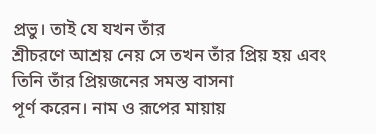প্রভু। তাই যে যখন তাঁর
শ্রীচরণে আশ্রয় নেয় সে তখন তাঁর প্রিয় হয় এবং তিনি তাঁর প্রিয়জনের সমস্ত বাসনা
পূর্ণ করেন। নাম ও রূপের মায়ায়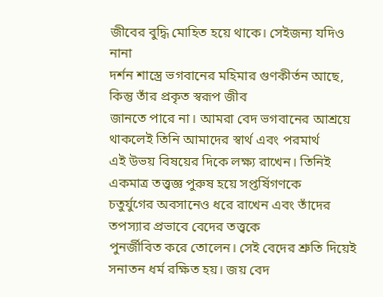জীবের বুদ্ধি মোহিত হয়ে থাকে। সেইজন্য যদিও নানা
দর্শন শাস্ত্রে ভগবানের মহিমার গুণকীর্তন আছে, কিন্তু তাঁর প্রকৃত স্বরূপ জীব
জানতে পারে না। আমরা বেদ ভগবানের আশ্রয়ে থাকলেই তিনি আমাদের স্বার্থ এবং পরমার্থ
এই উভয় বিষয়ের দিকে লক্ষ্য রাখেন। তিনিই একমাত্র তত্ত্বজ্ঞ পুরুষ হয়ে সপ্তর্ষিগণকে
চতুর্যুগের অবসানেও ধরে রাখেন এবং তাঁদের তপস্যার প্রভাবে বেদের তত্ত্বকে
পুনর্জীবিত করে তোলেন। সেই বেদের শ্রুতি দিয়েই সনাতন ধর্ম রক্ষিত হয়। জয় বেদ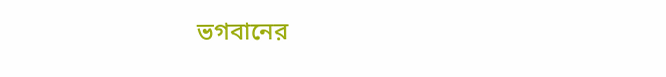ভগবানের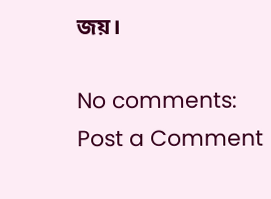জয়।

No comments:
Post a Comment